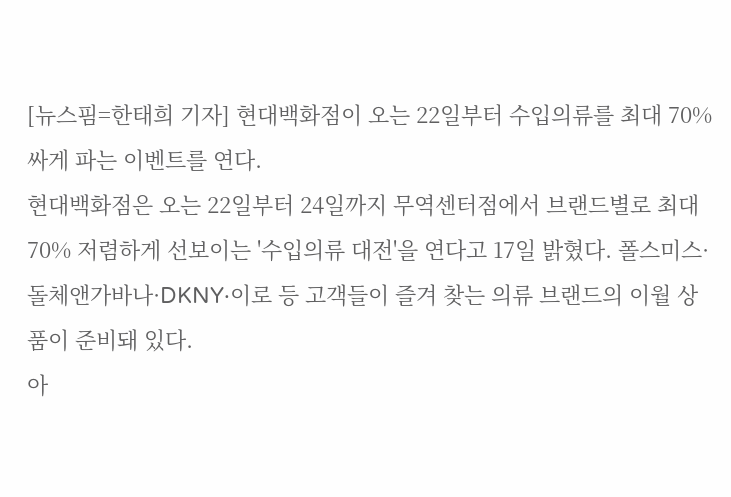[뉴스핌=한태희 기자] 현대백화점이 오는 22일부터 수입의류를 최대 70% 싸게 파는 이벤트를 연다.
현대백화점은 오는 22일부터 24일까지 무역센터점에서 브랜드별로 최대 70% 저렴하게 선보이는 '수입의류 대전'을 연다고 17일 밝혔다. 폴스미스·돌체앤가바나·DKNY·이로 등 고객들이 즐겨 찾는 의류 브랜드의 이월 상품이 준비돼 있다.
아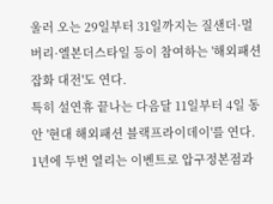울러 오는 29일부터 31일까지는 질샌더·멀버리·엘본더스타일 등이 참여하는 '해외패션 잡화 대전'도 연다.
특히 설연휴 끝나는 다음달 11일부터 4일 동안 '현대 해외패션 블랙프라이데이'를 연다. 1년에 두번 열리는 이벤트로 압구정본점과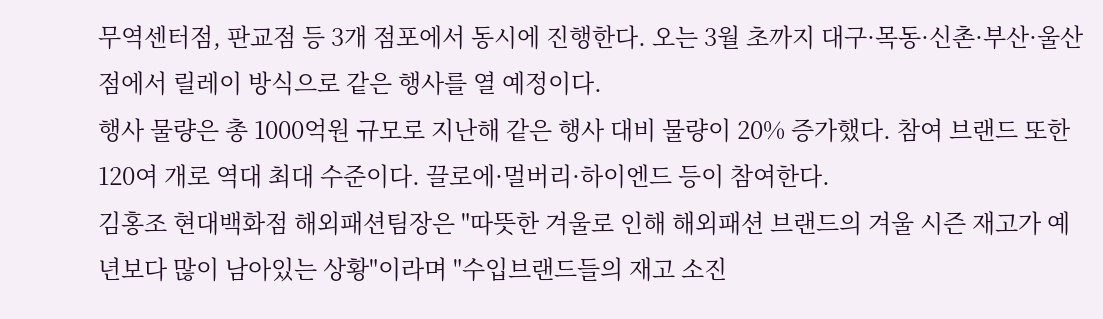무역센터점, 판교점 등 3개 점포에서 동시에 진행한다. 오는 3월 초까지 대구·목동·신촌·부산·울산점에서 릴레이 방식으로 같은 행사를 열 예정이다.
행사 물량은 총 1000억원 규모로 지난해 같은 행사 대비 물량이 20% 증가했다. 참여 브랜드 또한 120여 개로 역대 최대 수준이다. 끌로에·멀버리·하이엔드 등이 참여한다.
김홍조 현대백화점 해외패션팀장은 "따뜻한 겨울로 인해 해외패션 브랜드의 겨울 시즌 재고가 예년보다 많이 남아있는 상황"이라며 "수입브랜드들의 재고 소진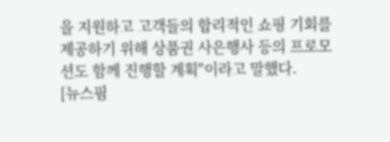을 지원하고 고객들의 합리적인 쇼핑 기회를 제공하기 위해 상품권 사은행사 등의 프로모션도 함께 진행할 계획"이라고 말했다.
[뉴스핌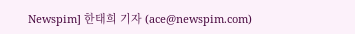Newspim] 한태희 기자 (ace@newspim.com)